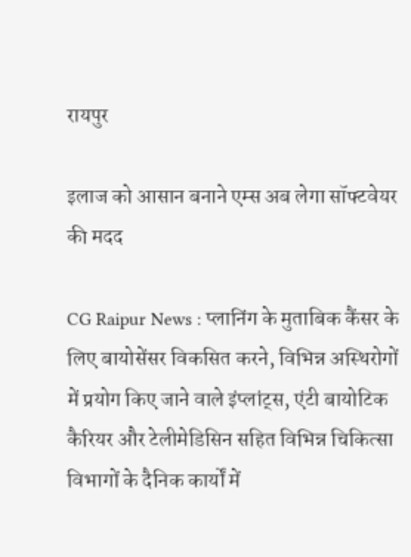रायपुर

इलाज को आसान बनाने एम्स अब लेगा सॉफ्टवेयर की मदद

CG Raipur News : प्लानिंग के मुताबिक कैंसर के लिए बायोसेंसर विकसित करने, विभिन्न अस्थिरोगों में प्रयोग किए जाने वाले इंप्लांट्स, एंटी बायोटिक कैरियर और टेलीमेडिसिन सहित विभिन्न चिकित्सा विभागों के दैनिक कार्यों में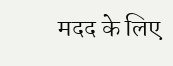मदद के लिए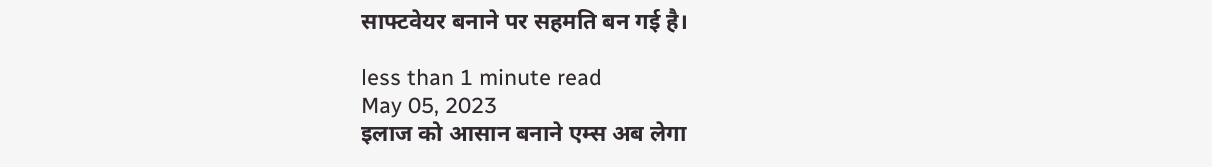साफ्टवेयर बनाने पर सहमति बन गई है।

less than 1 minute read
May 05, 2023
इलाज को आसान बनाने एम्स अब लेगा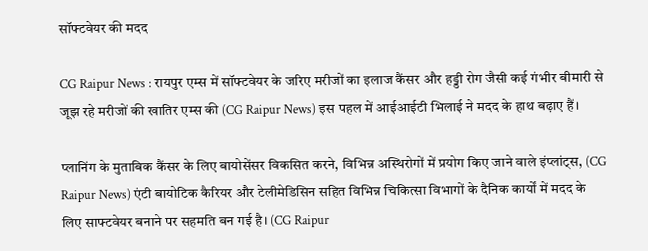सॉफ्टवेयर की मदद

CG Raipur News : रायपुर एम्स में सॉफ्टवेयर के जरिए मरीजों का इलाज कैंसर और हड्डी रोग जैसी कई गंभीर बीमारी से जूझ रहे मरीजों की खातिर एम्स की (CG Raipur News) इस पहल में आईआईटी भिलाई ने मदद के हाथ बढ़ाए हैं।

प्लानिंग के मुताबिक कैंसर के लिए बायोसेंसर विकसित करने, विभिन्न अस्थिरोगों में प्रयोग किए जाने वाले इंप्लांट्स, (CG Raipur News) एंटी बायोटिक कैरियर और टेलीमेडिसिन सहित विभिन्न चिकित्सा विभागों के दैनिक कार्यों में मदद के लिए साफ्टवेयर बनाने पर सहमति बन गई है। (CG Raipur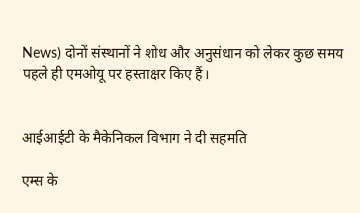News) दोनों संस्थानों ने शोध और अनुसंधान को लेकर कुछ समय पहले ही एमओयू पर हस्ताक्षर किए हैं।


आईआईटी के मैकेनिकल विभाग ने दी सहमति

एम्स के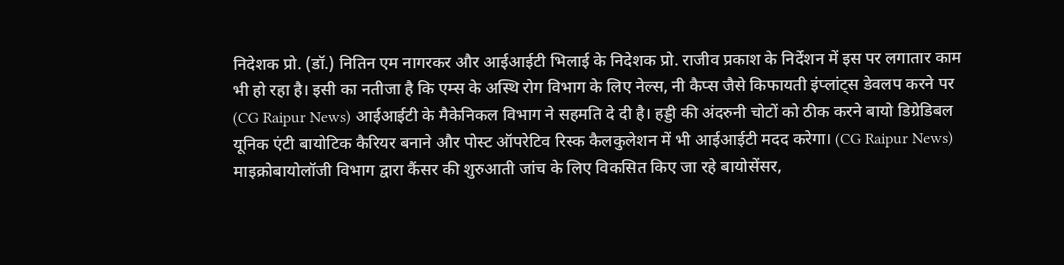निदेशक प्रो. (डॉ.) नितिन एम नागरकर और आईआईटी भिलाई के निदेशक प्रो. राजीव प्रकाश के निर्देशन में इस पर लगातार काम भी हो रहा है। इसी का नतीजा है कि एम्स के अस्थि रोग विभाग के लिए नेल्स, नी कैप्स जैसे किफायती इंप्लांट्स डेवलप करने पर (CG Raipur News) आईआईटी के मैकेनिकल विभाग ने सहमति दे दी है। हड्डी की अंदरुनी चोटों को ठीक करने बायो डिग्रेडिबल यूनिक एंटी बायोटिक कैरियर बनाने और पोस्ट ऑपरेटिव रिस्क कैलकुलेशन में भी आईआईटी मदद करेगा। (CG Raipur News) माइक्रोबायोलॉजी विभाग द्वारा कैंसर की शुरुआती जांच के लिए विकसित किए जा रहे बायोसेंसर,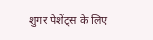शुगर पेशेंट्स के लिए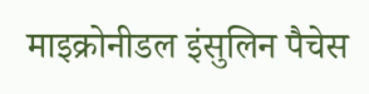माइक्रोनीडल इंसुलिन पैचेस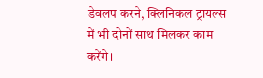डेवलप करने, क्लिनिकल ट्रायल्स में भी दोनों साथ मिलकर काम करेंगे।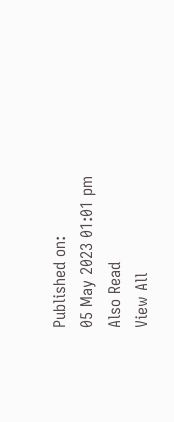Published on:
05 May 2023 01:01 pm
Also Read
View All